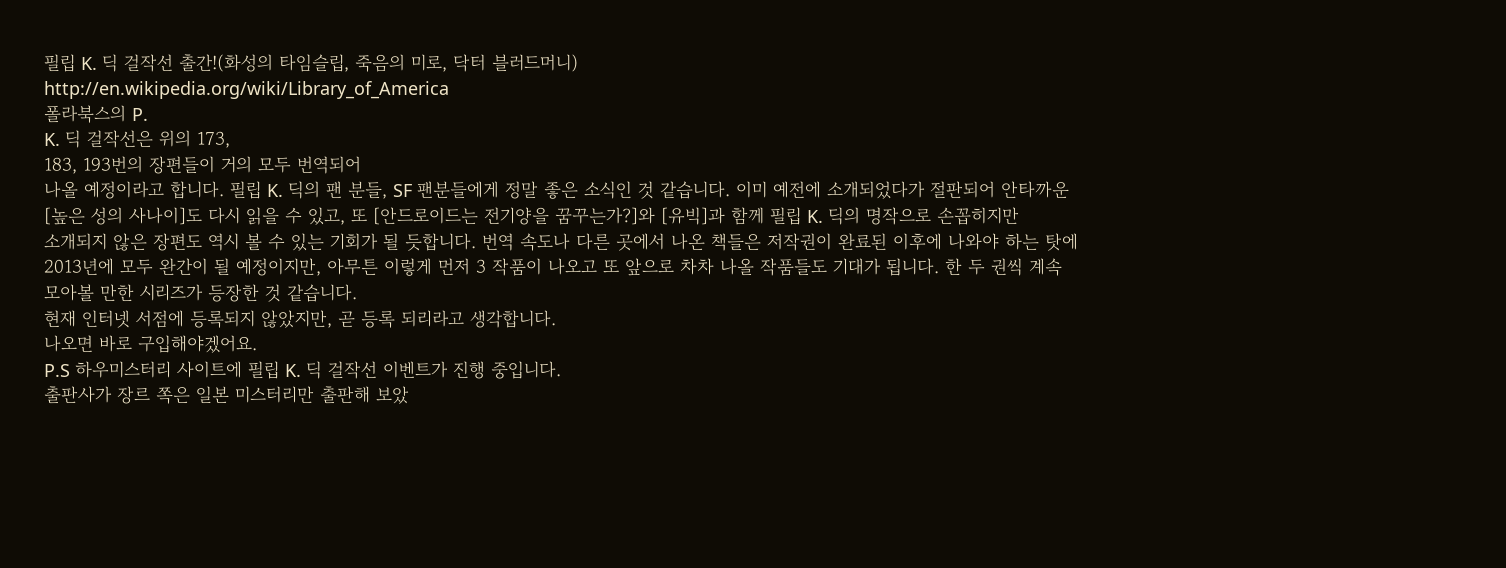필립 K. 딕 걸작선 출간!(화성의 타임슬립, 죽음의 미로, 닥터 블러드머니)
http://en.wikipedia.org/wiki/Library_of_America
폴라북스의 P.
K. 딕 걸작선은 위의 173,
183, 193번의 장편들이 거의 모두 번역되어
나올 예정이라고 합니다. 필립 K. 딕의 팬 분들, SF 팬분들에게 정말 좋은 소식인 것 같습니다. 이미 예전에 소개되었다가 절판되어 안타까운
[높은 성의 사나이]도 다시 읽을 수 있고, 또 [안드로이드는 전기양을 꿈꾸는가?]와 [유빅]과 함께 필립 K. 딕의 명작으로 손꼽히지만
소개되지 않은 장편도 역시 볼 수 있는 기회가 될 듯합니다. 번역 속도나 다른 곳에서 나온 책들은 저작권이 완료된 이후에 나와야 하는 탓에
2013년에 모두 완간이 될 예정이지만, 아무튼 이렇게 먼저 3 작품이 나오고 또 앞으로 차차 나올 작품들도 기대가 됩니다. 한 두 권씩 계속
모아볼 만한 시리즈가 등장한 것 같습니다.
현재 인터넷 서점에 등록되지 않았지만, 곧 등록 되리라고 생각합니다.
나오면 바로 구입해야겠어요.
P.S 하우미스터리 사이트에 필립 K. 딕 걸작선 이벤트가 진행 중입니다.
출판사가 장르 쪽은 일본 미스터리만 출판해 보았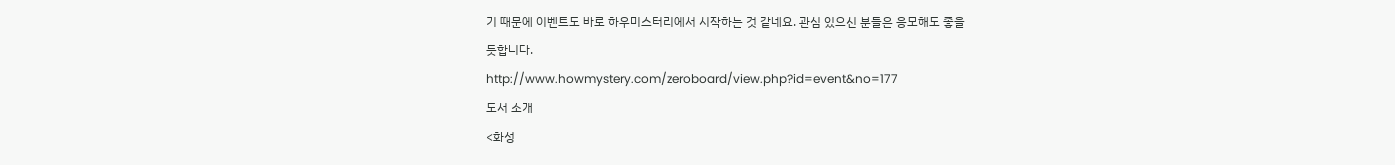기 때문에 이벤트도 바로 하우미스터리에서 시작하는 것 같네요. 관심 있으신 분들은 응모해도 좋을
듯합니다.
http://www.howmystery.com/zeroboard/view.php?id=event&no=177
도서 소개
<화성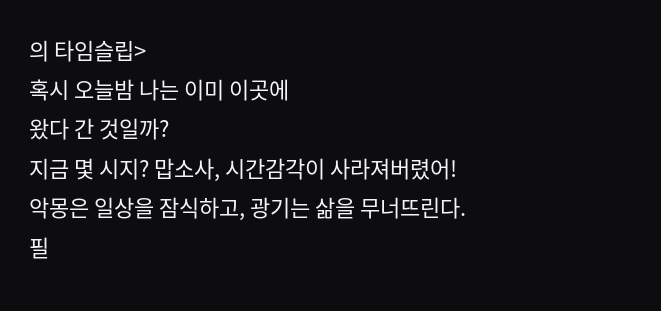의 타임슬립>
혹시 오늘밤 나는 이미 이곳에
왔다 간 것일까?
지금 몇 시지? 맙소사, 시간감각이 사라져버렸어!
악몽은 일상을 잠식하고, 광기는 삶을 무너뜨린다.
필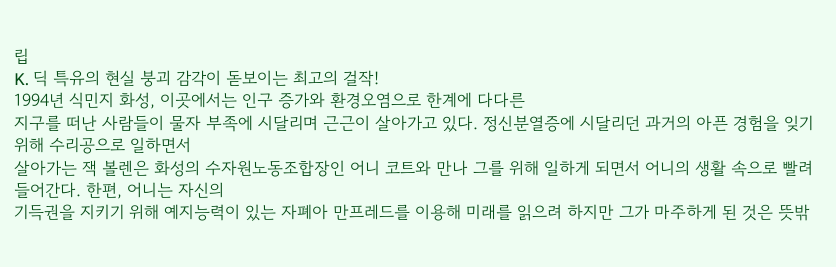립
K. 딕 특유의 현실 붕괴 감각이 돋보이는 최고의 걸작!
1994년 식민지 화성, 이곳에서는 인구 증가와 환경오염으로 한계에 다다른
지구를 떠난 사람들이 물자 부족에 시달리며 근근이 살아가고 있다. 정신분열증에 시달리던 과거의 아픈 경험을 잊기 위해 수리공으로 일하면서
살아가는 잭 볼렌은 화성의 수자원노동조합장인 어니 코트와 만나 그를 위해 일하게 되면서 어니의 생활 속으로 빨려 들어간다. 한편, 어니는 자신의
기득권을 지키기 위해 예지능력이 있는 자폐아 만프레드를 이용해 미래를 읽으려 하지만 그가 마주하게 된 것은 뜻밖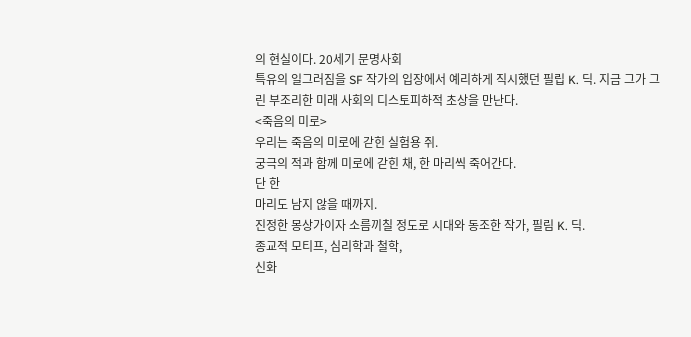의 현실이다. 20세기 문명사회
특유의 일그러짐을 SF 작가의 입장에서 예리하게 직시했던 필립 K. 딕. 지금 그가 그린 부조리한 미래 사회의 디스토피하적 초상을 만난다.
<죽음의 미로>
우리는 죽음의 미로에 갇힌 실험용 쥐.
궁극의 적과 함께 미로에 갇힌 채, 한 마리씩 죽어간다.
단 한
마리도 남지 않을 때까지.
진정한 몽상가이자 소름끼칠 정도로 시대와 동조한 작가, 필림 K. 딕.
종교적 모티프, 심리학과 철학,
신화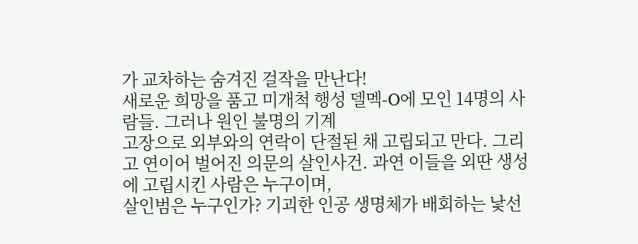가 교차하는 숨겨진 걸작을 만난다!
새로운 희망을 품고 미개척 행성 델멕-O에 모인 14명의 사람들. 그러나 원인 불명의 기계
고장으로 외부와의 연락이 단절된 채 고립되고 만다. 그리고 연이어 벌어진 의문의 살인사건. 과연 이들을 외딴 생성에 고립시킨 사람은 누구이며,
살인범은 누구인가? 기괴한 인공 생명체가 배회하는 낯선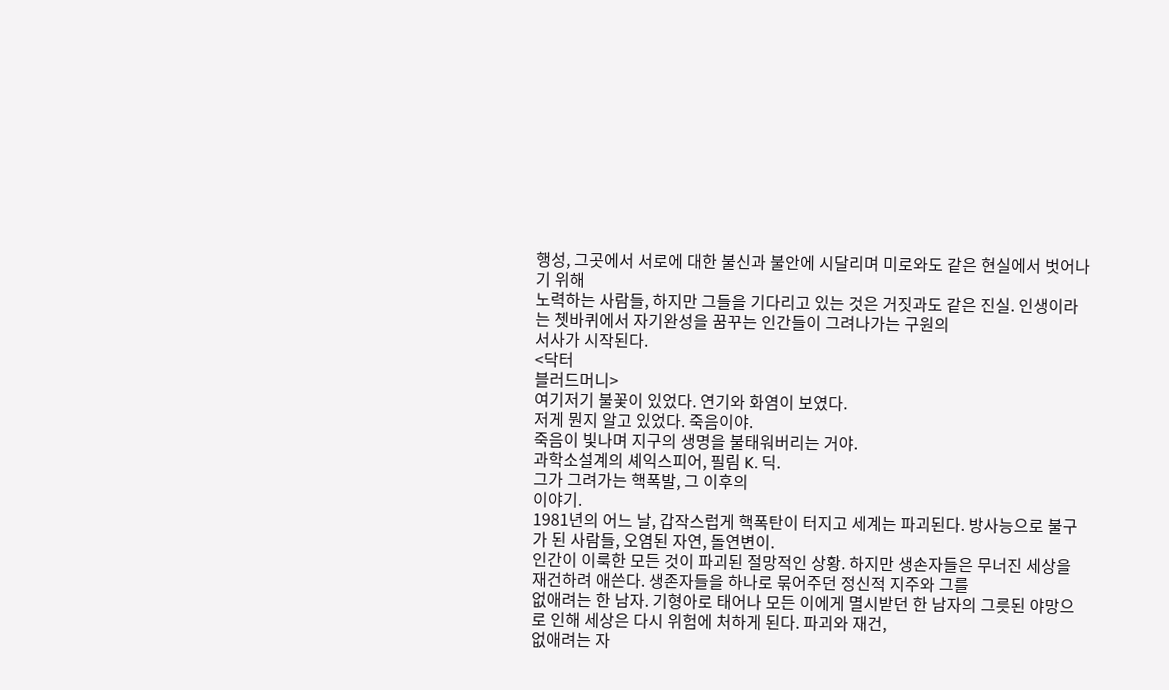행성, 그곳에서 서로에 대한 불신과 불안에 시달리며 미로와도 같은 현실에서 벗어나기 위해
노력하는 사람들, 하지만 그들을 기다리고 있는 것은 거짓과도 같은 진실. 인생이라는 쳇바퀴에서 자기완성을 꿈꾸는 인간들이 그려나가는 구원의
서사가 시작된다.
<닥터
블러드머니>
여기저기 불꽃이 있었다. 연기와 화염이 보였다.
저게 뭔지 알고 있었다. 죽음이야.
죽음이 빛나며 지구의 생명을 불태워버리는 거야.
과학소설계의 셰익스피어, 필림 K. 딕.
그가 그려가는 핵폭발, 그 이후의
이야기.
1981년의 어느 날, 갑작스럽게 핵폭탄이 터지고 세계는 파괴된다. 방사능으로 불구가 된 사람들, 오염된 자연, 돌연변이.
인간이 이룩한 모든 것이 파괴된 절망적인 상황. 하지만 생손자들은 무너진 세상을 재건하려 애쓴다. 생존자들을 하나로 묶어주던 정신적 지주와 그를
없애려는 한 남자. 기형아로 태어나 모든 이에게 멸시받던 한 남자의 그릇된 야망으로 인해 세상은 다시 위험에 처하게 된다. 파괴와 재건,
없애려는 자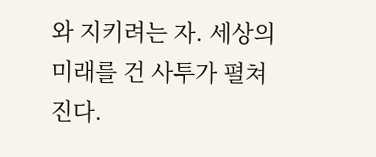와 지키려는 자. 세상의 미래를 건 사투가 펼쳐진다.